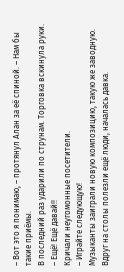– Вот это я понимаю, – протянул Алан за её спиной. – Нам бы такие приёмы.
В последний раз ударили по струнам. Торговка вскинула руки.
– Ещё! Ещё давай!!
Кричали неугомонные посетители.
– Играйте следующую!
Музыканты заиграли новую композицию, такую же заводную. Вдруг на столы полезли ещё люди, началась давка.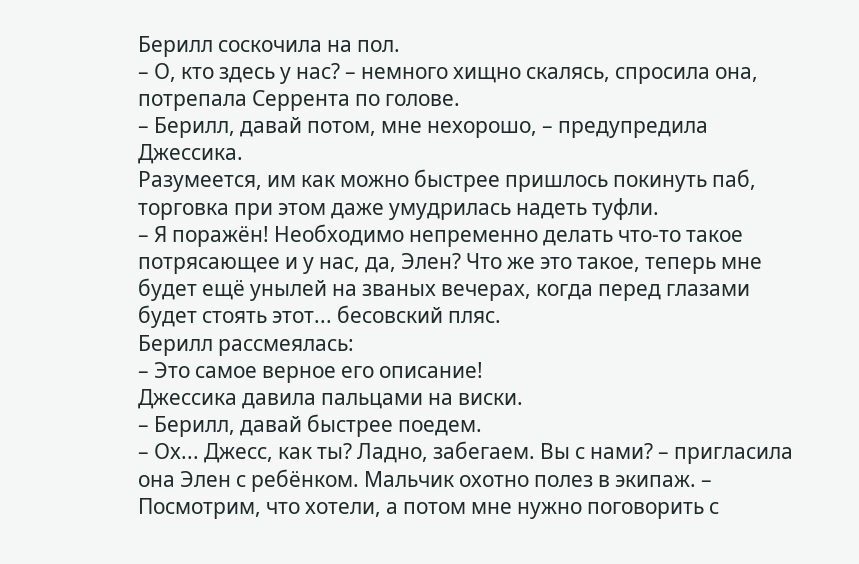Берилл соскочила на пол.
– О, кто здесь у нас? – немного хищно скалясь, спросила она, потрепала Серрента по голове.
– Берилл, давай потом, мне нехорошо, – предупредила Джессика.
Разумеется, им как можно быстрее пришлось покинуть паб, торговка при этом даже умудрилась надеть туфли.
– Я поражён! Необходимо непременно делать что-то такое потрясающее и у нас, да, Элен? Что же это такое, теперь мне будет ещё унылей на званых вечерах, когда перед глазами будет стоять этот... бесовский пляс.
Берилл рассмеялась:
– Это самое верное его описание!
Джессика давила пальцами на виски.
– Берилл, давай быстрее поедем.
– Ох... Джесс, как ты? Ладно, забегаем. Вы с нами? – пригласила она Элен с ребёнком. Мальчик охотно полез в экипаж. – Посмотрим, что хотели, а потом мне нужно поговорить с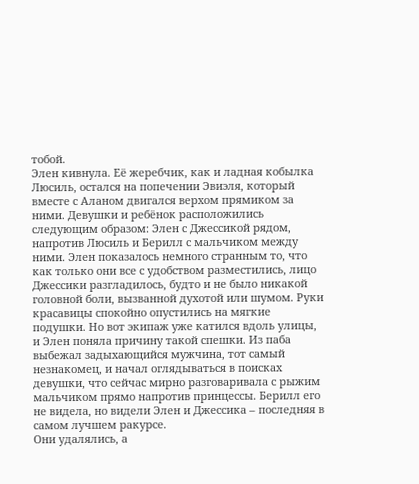тобой.
Элен кивнула. Её жеребчик, как и ладная кобылка Люсиль, остался на попечении Эвиэля, который вместе с Аланом двигался верхом прямиком за ними. Девушки и ребёнок расположились следующим образом: Элен с Джессикой рядом, напротив Люсиль и Берилл с мальчиком между ними. Элен показалось немного странным то, что как только они все с удобством разместились, лицо Джессики разгладилось, будто и не было никакой головной боли, вызванной духотой или шумом. Руки красавицы спокойно опустились на мягкие подушки. Но вот экипаж уже катился вдоль улицы, и Элен поняла причину такой спешки. Из паба выбежал задыхающийся мужчина, тот самый незнакомец, и начал оглядываться в поисках девушки, что сейчас мирно разговаривала с рыжим мальчиком прямо напротив принцессы. Берилл его не видела, но видели Элен и Джессика – последняя в самом лучшем ракурсе.
Они удалялись, а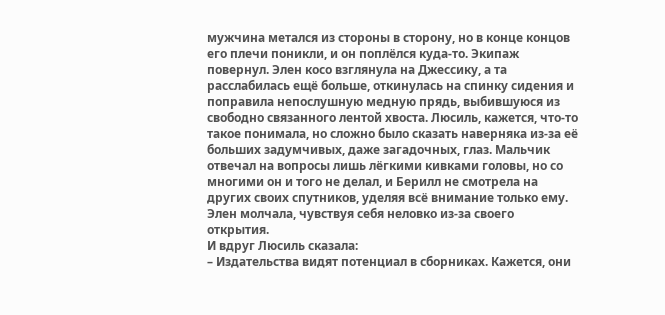мужчина метался из стороны в сторону, но в конце концов его плечи поникли, и он поплёлся куда-то. Экипаж повернул. Элен косо взглянула на Джессику, а та расслабилась ещё больше, откинулась на спинку сидения и поправила непослушную медную прядь, выбившуюся из свободно связанного лентой хвоста. Люсиль, кажется, что-то такое понимала, но сложно было сказать наверняка из-за её больших задумчивых, даже загадочных, глаз. Мальчик отвечал на вопросы лишь лёгкими кивками головы, но со многими он и того не делал, и Берилл не смотрела на других своих спутников, уделяя всё внимание только ему. Элен молчала, чувствуя себя неловко из-за своего открытия.
И вдруг Люсиль сказала:
– Издательства видят потенциал в сборниках. Кажется, они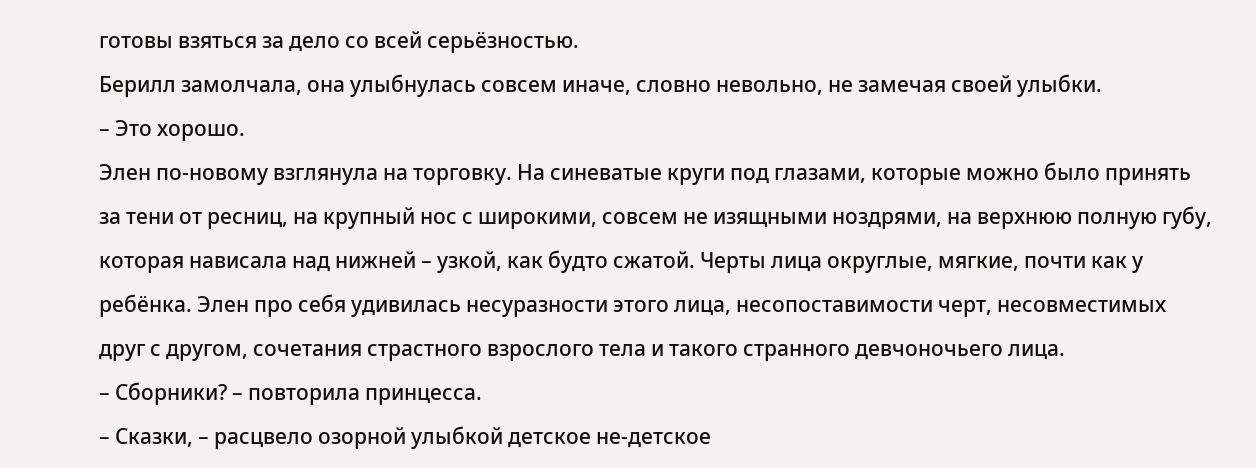готовы взяться за дело со всей серьёзностью.
Берилл замолчала, она улыбнулась совсем иначе, словно невольно, не замечая своей улыбки.
– Это хорошо.
Элен по-новому взглянула на торговку. На синеватые круги под глазами, которые можно было принять за тени от ресниц, на крупный нос с широкими, совсем не изящными ноздрями, на верхнюю полную губу, которая нависала над нижней – узкой, как будто сжатой. Черты лица округлые, мягкие, почти как у ребёнка. Элен про себя удивилась несуразности этого лица, несопоставимости черт, несовместимых друг с другом, сочетания страстного взрослого тела и такого странного девчоночьего лица.
– Сборники? – повторила принцесса.
– Сказки, – расцвело озорной улыбкой детское не-детское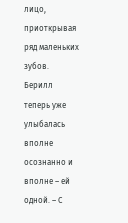лицо, приоткрывая ряд маленьких зубов. Берилл теперь уже улыбалась вполне осознанно и вполне – ей одной. – С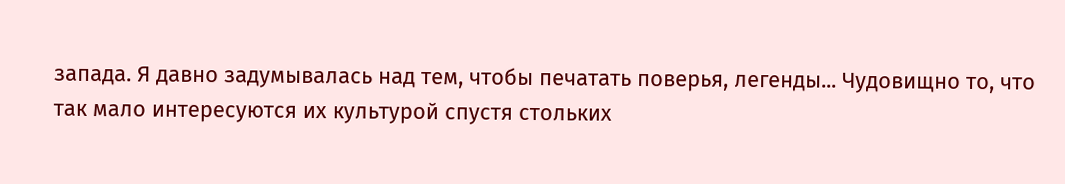запада. Я давно задумывалась над тем, чтобы печатать поверья, легенды... Чудовищно то, что так мало интересуются их культурой спустя стольких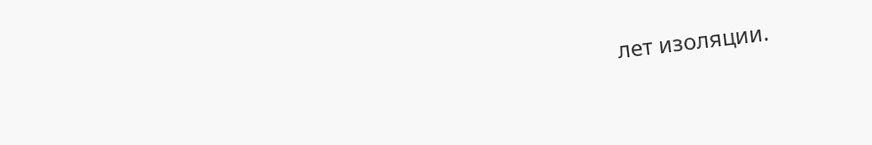лет изоляции.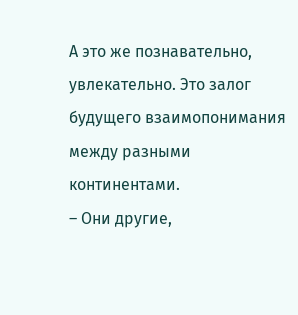А это же познавательно, увлекательно. Это залог будущего взаимопонимания между разными континентами.
– Они другие,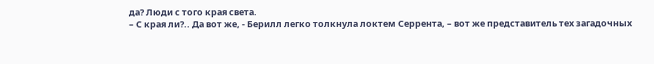да? Люди с того края света.
– С края ли?.. Да вот же, - Берилл легко толкнула локтем Серрента, – вот же представитель тех загадочных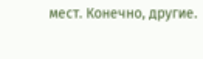мест. Конечно, другие.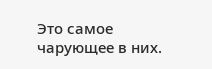Это самое чарующее в них.